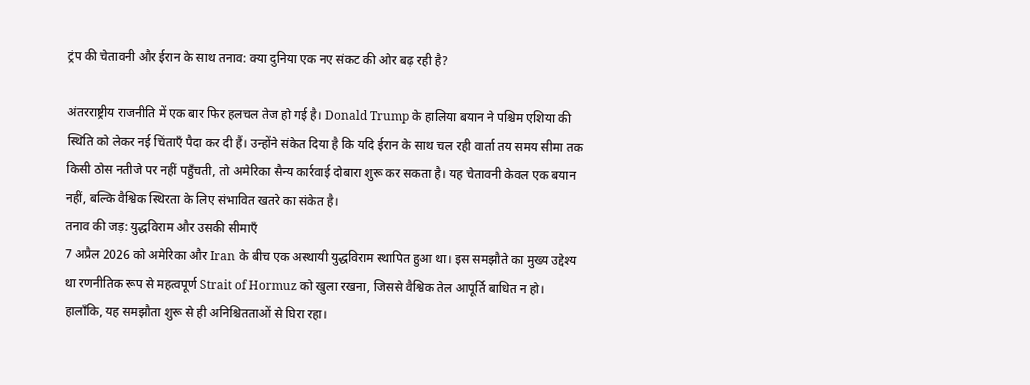ट्रंप की चेतावनी और ईरान के साथ तनाव: क्या दुनिया एक नए संकट की ओर बढ़ रही है?

अंतरराष्ट्रीय राजनीति में एक बार फिर हलचल तेज हो गई है। Donald Trump के हालिया बयान ने पश्चिम एशिया की स्थिति को लेकर नई चिंताएँ पैदा कर दी हैं। उन्होंने संकेत दिया है कि यदि ईरान के साथ चल रही वार्ता तय समय सीमा तक किसी ठोस नतीजे पर नहीं पहुँचती, तो अमेरिका सैन्य कार्रवाई दोबारा शुरू कर सकता है। यह चेतावनी केवल एक बयान नहीं, बल्कि वैश्विक स्थिरता के लिए संभावित खतरे का संकेत है।
तनाव की जड़: युद्धविराम और उसकी सीमाएँ
7 अप्रैल 2026 को अमेरिका और Iran के बीच एक अस्थायी युद्धविराम स्थापित हुआ था। इस समझौते का मुख्य उद्देश्य था रणनीतिक रूप से महत्वपूर्ण Strait of Hormuz को खुला रखना, जिससे वैश्विक तेल आपूर्ति बाधित न हो।
हालाँकि, यह समझौता शुरू से ही अनिश्चितताओं से घिरा रहा।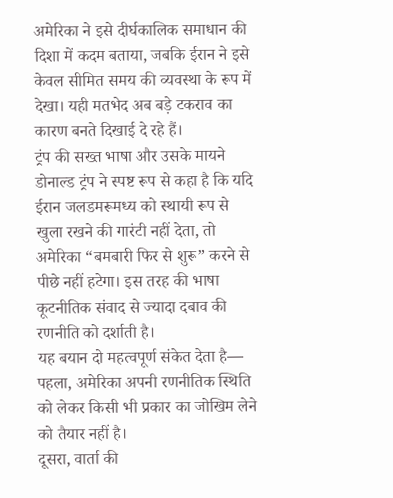अमेरिका ने इसे दीर्घकालिक समाधान की दिशा में कदम बताया, जबकि ईरान ने इसे केवल सीमित समय की व्यवस्था के रूप में देखा। यही मतभेद अब बड़े टकराव का कारण बनते दिखाई दे रहे हैं।
ट्रंप की सख्त भाषा और उसके मायने
डोनाल्ड ट्रंप ने स्पष्ट रूप से कहा है कि यदि ईरान जलडमरूमध्य को स्थायी रूप से खुला रखने की गारंटी नहीं देता, तो अमेरिका “बमबारी फिर से शुरू” करने से पीछे नहीं हटेगा। इस तरह की भाषा कूटनीतिक संवाद से ज्यादा दबाव की रणनीति को दर्शाती है।
यह बयान दो महत्वपूर्ण संकेत देता है—
पहला, अमेरिका अपनी रणनीतिक स्थिति को लेकर किसी भी प्रकार का जोखिम लेने को तैयार नहीं है।
दूसरा, वार्ता की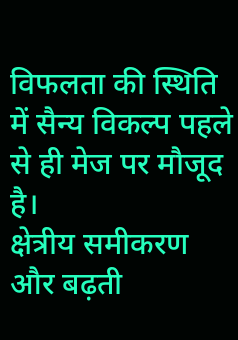विफलता की स्थिति में सैन्य विकल्प पहले से ही मेज पर मौजूद है।
क्षेत्रीय समीकरण और बढ़ती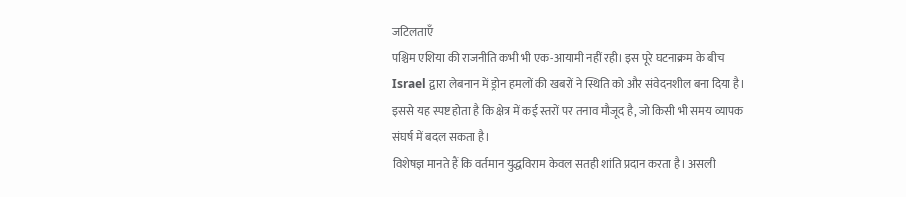जटिलताएँ
पश्चिम एशिया की राजनीति कभी भी एक-आयामी नहीं रही। इस पूरे घटनाक्रम के बीच Israel द्वारा लेबनान में ड्रोन हमलों की खबरों ने स्थिति को और संवेदनशील बना दिया है। इससे यह स्पष्ट होता है कि क्षेत्र में कई स्तरों पर तनाव मौजूद है, जो किसी भी समय व्यापक संघर्ष में बदल सकता है।
विशेषज्ञ मानते हैं कि वर्तमान युद्धविराम केवल सतही शांति प्रदान करता है। असली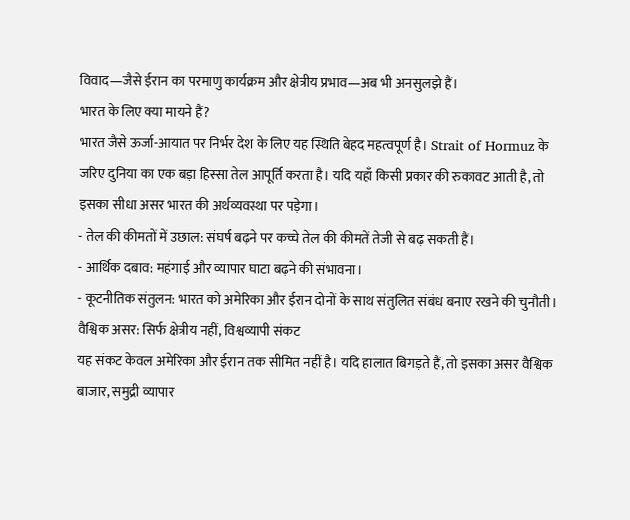विवाद—जैसे ईरान का परमाणु कार्यक्रम और क्षेत्रीय प्रभाव—अब भी अनसुलझे हैं।
भारत के लिए क्या मायने हैं?
भारत जैसे ऊर्जा-आयात पर निर्भर देश के लिए यह स्थिति बेहद महत्वपूर्ण है। Strait of Hormuz के जरिए दुनिया का एक बड़ा हिस्सा तेल आपूर्ति करता है। यदि यहाँ किसी प्रकार की रुकावट आती है, तो इसका सीधा असर भारत की अर्थव्यवस्था पर पड़ेगा।
- तेल की कीमतों में उछाल: संघर्ष बढ़ने पर कच्चे तेल की कीमतें तेजी से बढ़ सकती हैं।
- आर्थिक दबाव: महंगाई और व्यापार घाटा बढ़ने की संभावना।
- कूटनीतिक संतुलन: भारत को अमेरिका और ईरान दोनों के साथ संतुलित संबंध बनाए रखने की चुनौती।
वैश्विक असर: सिर्फ क्षेत्रीय नहीं, विश्वव्यापी संकट
यह संकट केवल अमेरिका और ईरान तक सीमित नहीं है। यदि हालात बिगड़ते हैं, तो इसका असर वैश्विक बाजार, समुद्री व्यापार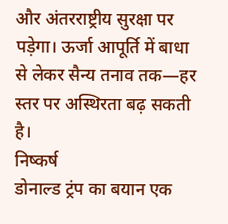और अंतरराष्ट्रीय सुरक्षा पर पड़ेगा। ऊर्जा आपूर्ति में बाधा से लेकर सैन्य तनाव तक—हर स्तर पर अस्थिरता बढ़ सकती है।
निष्कर्ष
डोनाल्ड ट्रंप का बयान एक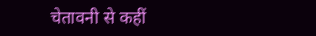चेतावनी से कहीं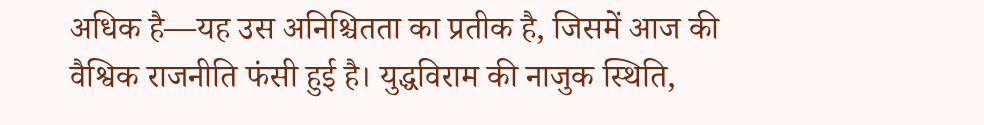अधिक है—यह उस अनिश्चितता का प्रतीक है, जिसमें आज की वैश्विक राजनीति फंसी हुई है। युद्धविराम की नाजुक स्थिति,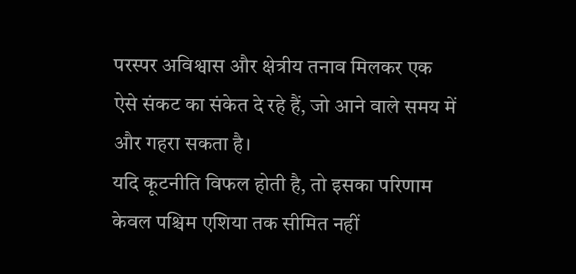परस्पर अविश्वास और क्षेत्रीय तनाव मिलकर एक ऐसे संकट का संकेत दे रहे हैं, जो आने वाले समय में और गहरा सकता है।
यदि कूटनीति विफल होती है, तो इसका परिणाम केवल पश्चिम एशिया तक सीमित नहीं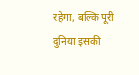रहेगा, बल्कि पूरी दुनिया इसकी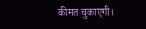कीमत चुकाएगी।